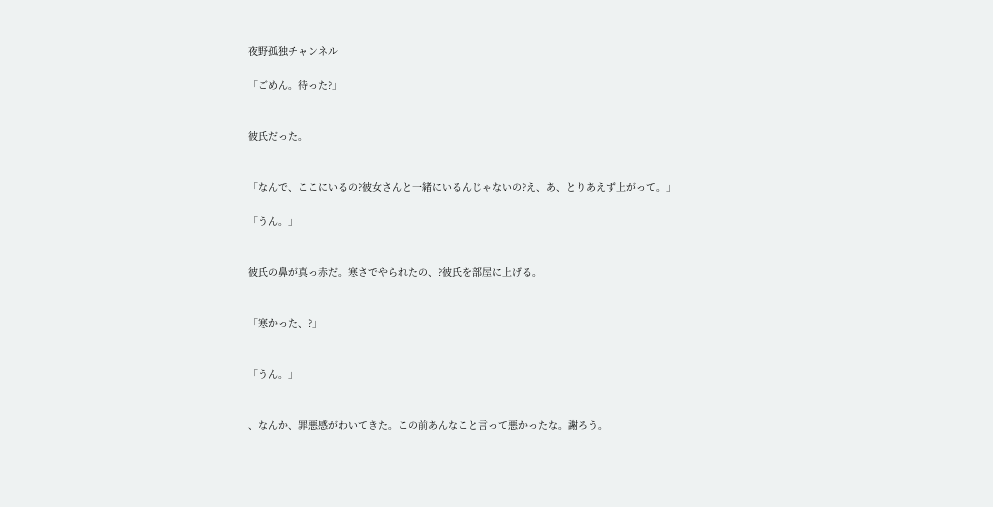夜野孤独チャンネル

「ごめん。待った?」


彼氏だった。


「なんで、ここにいるの?彼女さんと一緒にいるんじゃないの?え、あ、とりあえず上がって。」

「うん。」


彼氏の鼻が真っ赤だ。寒さでやられたの、?彼氏を部屋に上げる。


「寒かった、?」


「うん。」


、なんか、罪悪感がわいてきた。この前あんなこと言って悪かったな。謝ろう。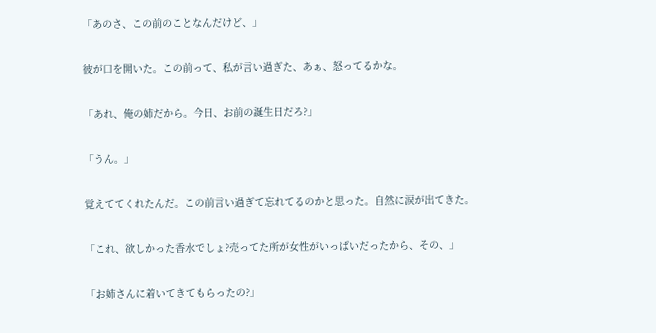「あのさ、この前のことなんだけど、」


彼が口を開いた。この前って、私が言い過ぎた、あぁ、怒ってるかな。


「あれ、俺の姉だから。今日、お前の誕生日だろ?」


「うん。」


覚えててくれたんだ。この前言い過ぎて忘れてるのかと思った。自然に涙が出てきた。


「これ、欲しかった香水でしょ?売ってた所が女性がいっぱいだったから、その、」


「お姉さんに着いてきてもらったの?」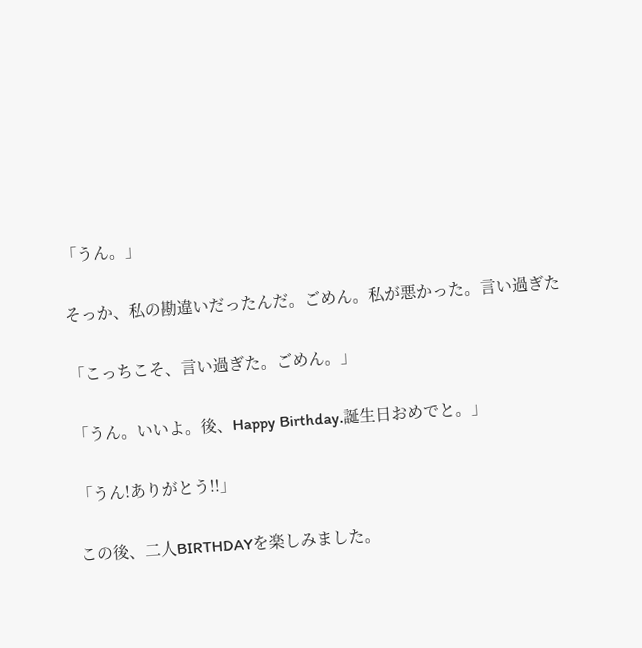「うん。」


そっか、私の勘違いだったんだ。ごめん。私が悪かった。言い過ぎた


「こっちこそ、言い過ぎた。ごめん。」


「うん。いいよ。後、Happy Birthday.誕生日おめでと。」


「うん!ありがとう!!」


この後、二人BIRTHDAYを楽しみました。